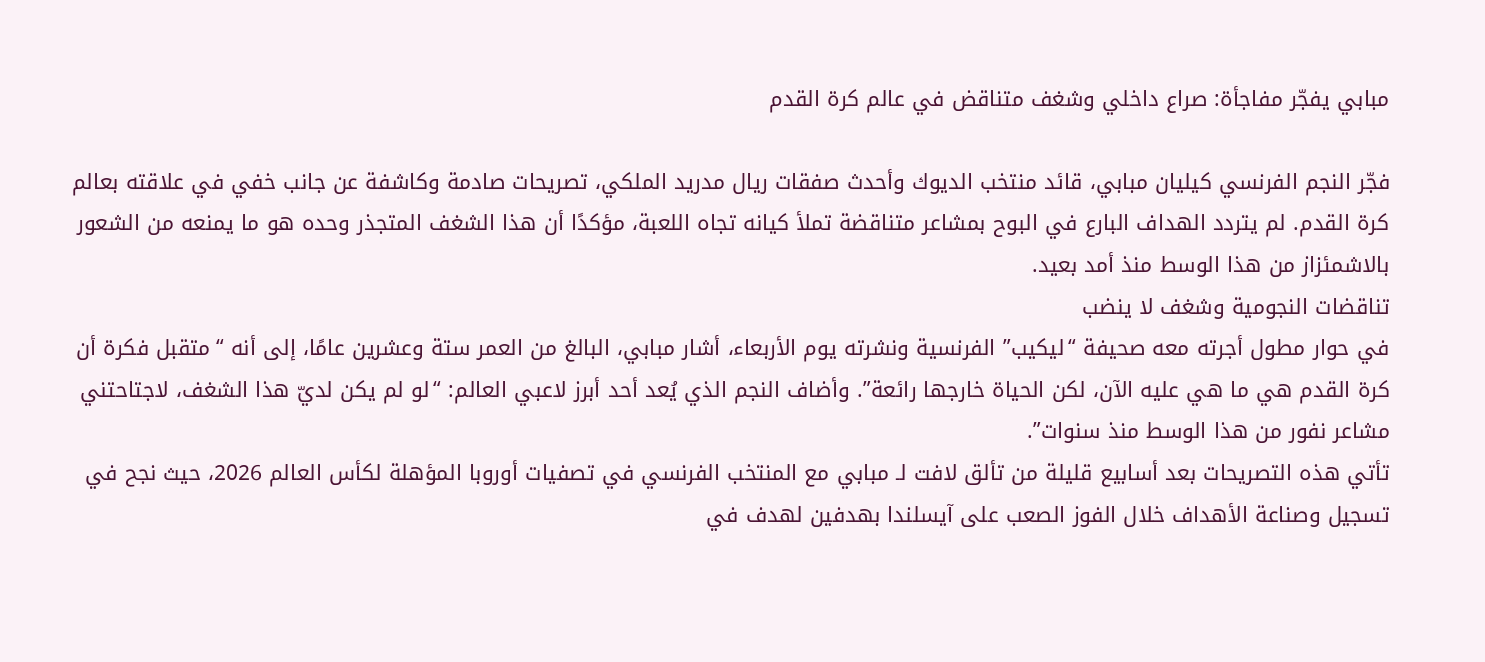مبابي يفجّر مفاجأة: صراع داخلي وشغف متناقض في عالم كرة القدم

فجّر النجم الفرنسي كيليان مبابي، قائد منتخب الديوك وأحدث صفقات ريال مدريد الملكي، تصريحات صادمة وكاشفة عن جانب خفي في علاقته بعالم كرة القدم. لم يتردد الهداف البارع في البوح بمشاعر متناقضة تملأ كيانه تجاه اللعبة، مؤكدًا أن هذا الشغف المتجذر وحده هو ما يمنعه من الشعور بالاشمئزاز من هذا الوسط منذ أمد بعيد.
تناقضات النجومية وشغف لا ينضب
في حوار مطول أجرته معه صحيفة “ليكيب” الفرنسية ونشرته يوم الأربعاء، أشار مبابي، البالغ من العمر ستة وعشرين عامًا، إلى أنه “متقبل فكرة أن كرة القدم هي ما هي عليه الآن، لكن الحياة خارجها رائعة”. وأضاف النجم الذي يُعد أحد أبرز لاعبي العالم: “لو لم يكن لديّ هذا الشغف، لاجتاحتني مشاعر نفور من هذا الوسط منذ سنوات”.
تأتي هذه التصريحات بعد أسابيع قليلة من تألق لافت لـ مبابي مع المنتخب الفرنسي في تصفيات أوروبا المؤهلة لكأس العالم 2026، حيث نجح في تسجيل وصناعة الأهداف خلال الفوز الصعب على آيسلندا بهدفين لهدف في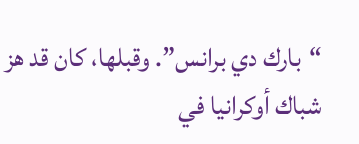“بارك دي برانس”. وقبلها، كان قد هز شباك أوكرانيا في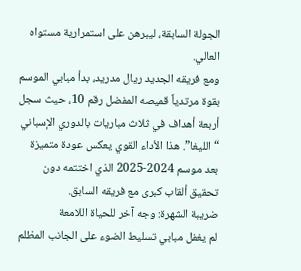الجولة السابقة، ليبرهن على استمرارية مستواه العالي.
ومع فريقه الجديد ريال مدريد، بدأ مبابي الموسم بقوة مرتدياً قميصه المفضل رقم 10، حيث سجل أربعة أهداف في ثلاث مباريات بالدوري الإسباني “الليغا”. هذا الأداء القوي يعكس عودة متميزة بعد موسم 2024-2025 الذي اختتمه دون تحقيق ألقاب كبرى مع فريقه السابق.
ضريبة الشهرة: وجه آخر للحياة اللامعة
لم يغفل مبابي تسليط الضوء على الجانب المظلم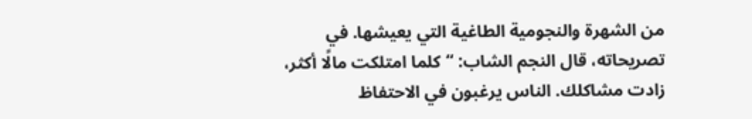من الشهرة والنجومية الطاغية التي يعيشها. في تصريحاته، قال النجم الشاب: “كلما امتلكت مالًا أكثر، زادت مشاكلك. الناس يرغبون في الاحتفاظ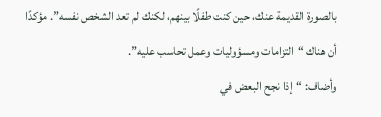بالصورة القديمة عنك، حين كنت طفلًا بينهم، لكنك لم تعد الشخص نفسه”. مؤكدًا أن هناك “التزامات ومسؤوليات وعمل تحاسب عليه”.
وأضاف: “إذا نجح البعض في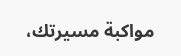مواكبة مسيرتك،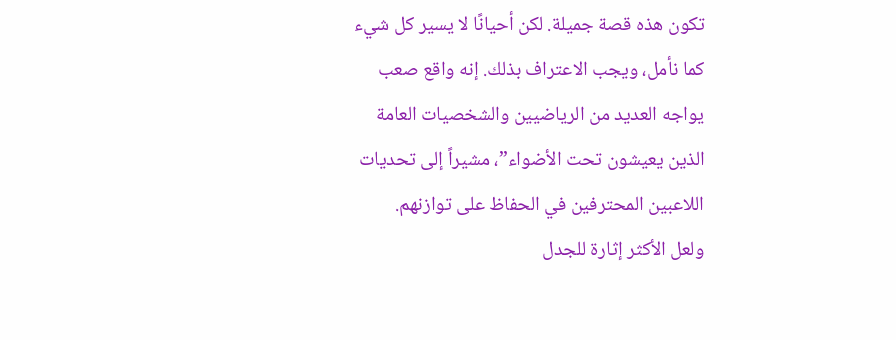تكون هذه قصة جميلة. لكن أحيانًا لا يسير كل شيء كما نأمل، ويجب الاعتراف بذلك. إنه واقع صعب يواجه العديد من الرياضيين والشخصيات العامة الذين يعيشون تحت الأضواء”، مشيراً إلى تحديات اللاعبين المحترفين في الحفاظ على توازنهم.
ولعل الأكثر إثارة للجدل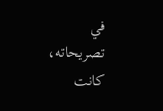في تصريحاته، كانت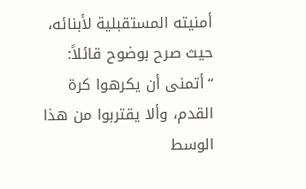أمنيته المستقبلية لأبنائه، حيث صرح بوضوح قائلاً: “أتمنى أن يكرهوا كرة القدم، وألا يقتربوا من هذا الوسط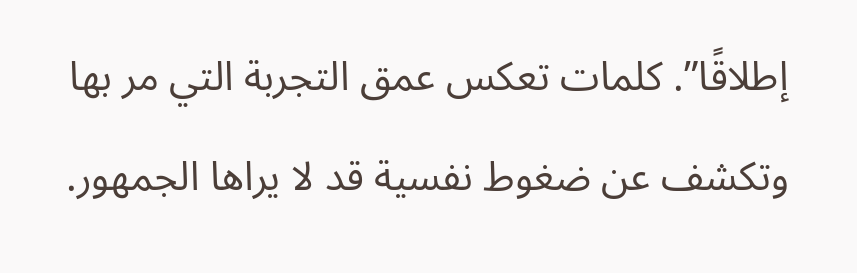إطلاقًا”. كلمات تعكس عمق التجربة التي مر بها وتكشف عن ضغوط نفسية قد لا يراها الجمهور.